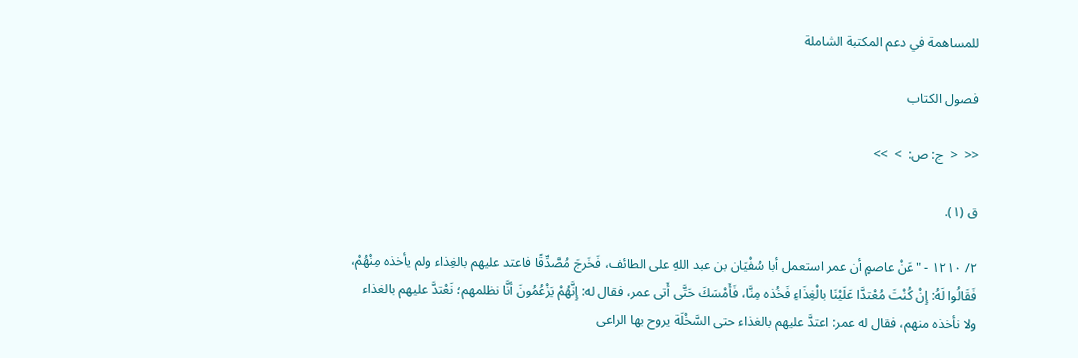للمساهمة في دعم المكتبة الشاملة

فصول الكتاب

<<  <  ج: ص:  >  >>

ق (١).

٢/ ١٢١٠ - "عَنْ عاصمٍ أن عمر استعمل أبا سُفْيَان بن عبد اللهِ على الطائف، فَخَرجَ مُصَّدِّقًا فاعتد عليهم بالغِذاء ولم يأخذه مِنْهُمْ، فَقَالُوا لَهُ: إِنْ كُنْتَ مُعْتدَّا عَلَيْنَا بالْغِذَاءِ فَخُذه مِنَّا، فَأَمْسَكَ حَتَّى أَتى عمر، فقال له: إِنَّهُمْ يَزْعُمُونَ أنَّا نظلمهم؛ نَعْتدَّ عليهم بالغذاء ولا نأخذه منهم، فقال له عمر: اعتدَّ عليهم بالغذاء حتى السَّخْلَة يروح بها الراعى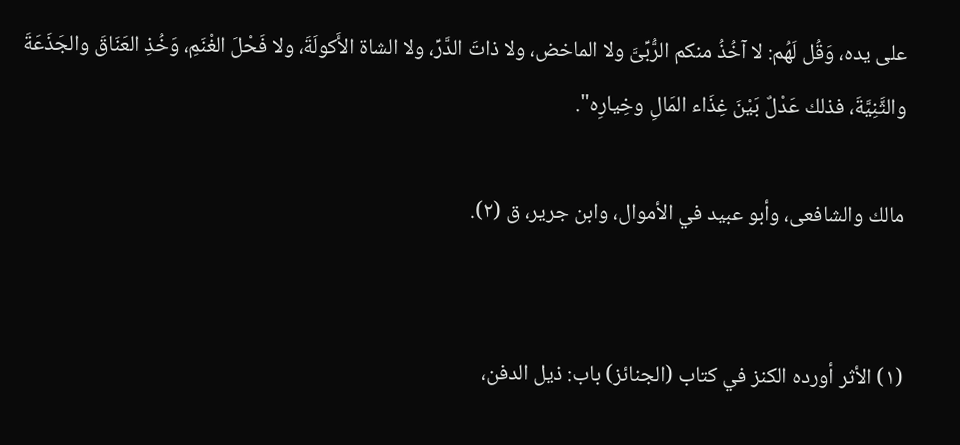على يده، وَقُل لَهُم: لا آخُذُ منكم الرُّبِّىَّ ولا الماخض، ولا ذاتَ الدَّرِّ، ولا الشاة الأَكولَةَ، ولا فَحْلَ الغْنَمِ، وَخُذِ العَنَاقَ والجَذَعَةَ والثَّنِيَّةَ، فذلك عَدْلٌ بَيْنَ غِذَاء المَالِ وخِيارِه".

مالك والشافعى، وأبو عبيد في الأموال، وابن جرير، ق (٢).


(١) الأثر أورده الكنز في كتاب (الجنائز) باب: ذيل الدفن،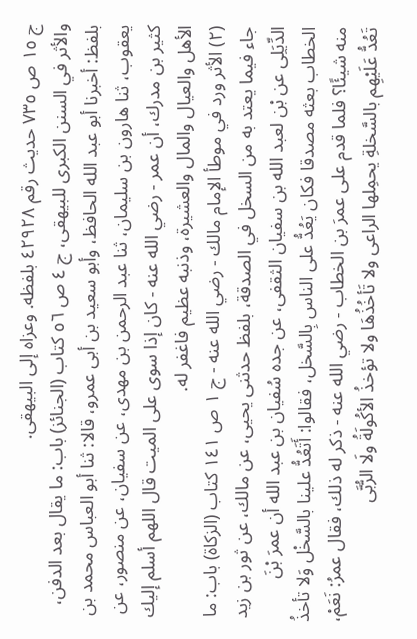ج ١٥ ص ٧٣٥ حديث رقم ٤٢٩٢٨ بلفظه. وعزاه إلى البيهقى.
والأثر في السنن الكبرى للبيهقى، ج ٤ ص ٥٦ كتاب (الجنائز) باب: ما يقال بعد الدفن، بلفظ: أخبرنا أبو عبد الله الحافظ، وأبو سعيد بن أبى عمرو، قالا: ثنا أبو العباس محمد بن يعقوب، ثنا هارون بن سليمان، ثنا عبد الرحمن بن مهدى، عن سفيان، عن منصور، عن كثير بن مدرك، أن عمر - رضي الله عنه - كان إذا سوى على الميت قال اللهم أسلم إليك الأهل والعيال والمال والعشيرة، وذنبه عظيم فاغفر له.
(٢) الأثر ورد في موطأ الإمام مالك - رضي الله عنه - ج ١ ص ١٤١ كتاب (الزكاة) باب: ما جاء فيما يعتد به من السخل في الصدقة، بلفظ حدثنى يحيى، عن مالك، عن ثور بن زيد الدِّيَلِى عن بْن لعبد الله بن سفيان الثقفى، عن جده سُفيان بن عبد الله أن عمرَ بْنَ الخطاب بعثه مصدقا فكان يَعُدُّ على الناس بِالسَّخل، فقالوا: أَتَعُدُّ علينا بالسَّخْل وَلا تأخذُ منه شيئًا؟ فلما قدم على عمرَ بن الخطاب - رضي الله عنه - ذكر له ذلك، فقال عمرُ: نَعَمْ، تَعُدُّ عَلَيْهِم بالسَّخلةِ يحمِلها الراعى ولا تَأخُذُهَا ولا تؤخذُ الأكُولَةُ ولَا الرُّبَّى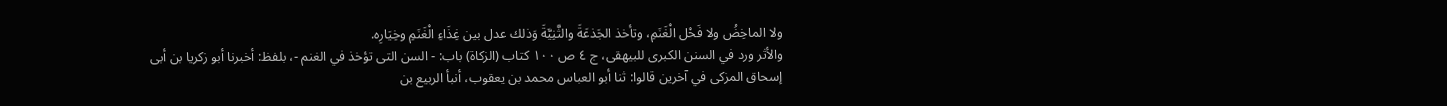ولا الماخِضُ ولا فَحْل الْغَنَمِ، وتأخذ الجَذعَةَ والثَّنِيَّةَ وَذلك عدل بين غِذَاءِ الْغَنَمِ وخِيَارِه.
والأثر ورد في السنن الكبرى للبيهقى، ج ٤ ص ١٠٠ كتاب (الزكاة) باب: - السن التى تؤخذ في الغنم -، بلفظ: أخبرنا أبو زكريا بن أبى إسحاق المزكى في آخرين قالوا: ثنا أبو العباس محمد بن يعقوب، أنبأ الربيع بن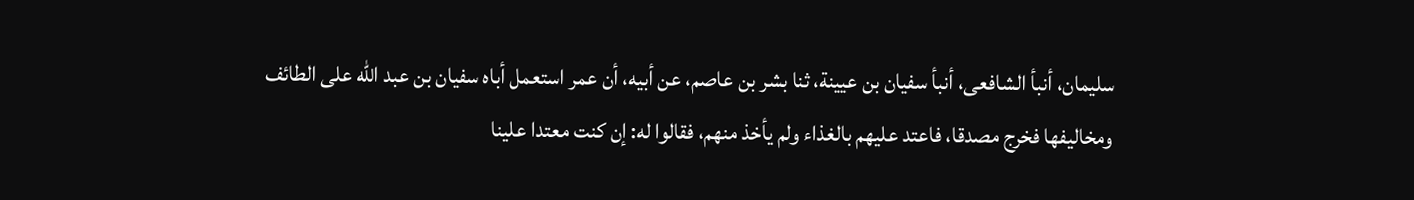سليمان، أنبأ الشافعى، أنبأ سفيان بن عيينة، ثنا بشر بن عاصم، عن أبيه، أن عمر استعمل أباه سفيان بن عبد الله على الطائف ومخاليفها فخرج مصدقا، فاعتد عليهم بالغذاء ولم يأخذ منهم، فقالوا له: إن كنت معتدا علينا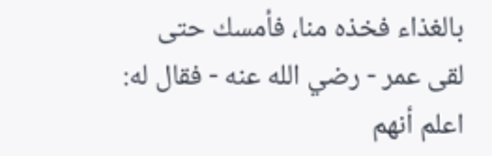بالغذاء فخذه منا، فأمسك حتى لقى عمر - رضي الله عنه - فقال له: اعلم أنهم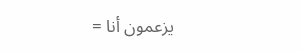يزعمون أنا =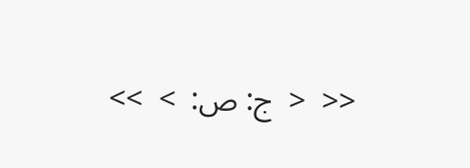<<  <  ج: ص:  >  >>